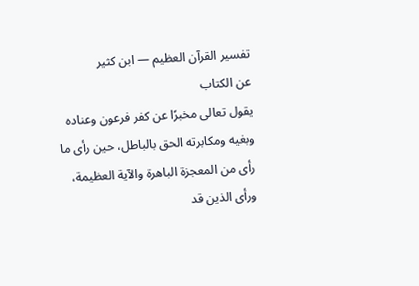تفسير القرآن العظيم — ابن كثير
عن الكتاب
يقول تعالى مخبرًا عن كفر فرعون وعناده وبغيه ومكابرته الحق بالباطل، حين رأى ما رأى من المعجزة الباهرة والآية العظيمة، ورأى الذين قد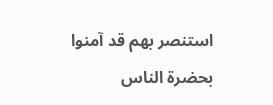استنصر بهم قد آمنوا بحضرة الناس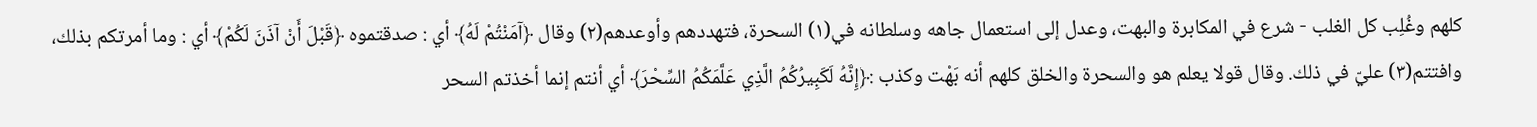كلهم وغُلِب كل الغلب - شرع في المكابرة والبهت، وعدل إلى استعمال جاهه وسلطانه في(١) السحرة، فتهددهم وأوعدهم(٢) وقال ﴿آمَنْتُمْ لَهُ﴾ أي : صدقتموه ﴿قَبْلَ أَنْ آذَنَ لَكُمْ﴾ أي : وما أمرتكم بذلك، وافتتم(٣) عليّ في ذلك. وقال قولا يعلم هو والسحرة والخلق كلهم أنه بَهْت وكذب :﴿إِنَّهُ لَكَبِيرُكُمُ الَّذِي عَلَّمَكُمُ السِّحْرَ﴾ أي أنتم إنما أخذتم السحر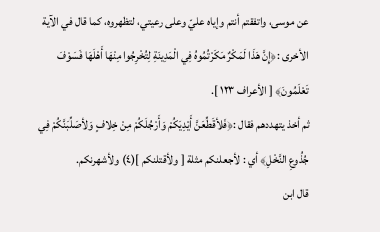عن موسى، واتفقتم أنتم وإياه عليّ وعلى رعيتي، لتظهروه، كما قال في الآية الأخرى :﴿إِنَّ هَذَا لَمَكْرٌ مَكَرْتُمُوهُ فِي الْمَدِينَةِ لِتُخْرِجُوا مِنْهَا أَهْلَهَا فَسَوْفَ تَعْلَمُونَ﴾ [ الأعراف ١٢٣ ].
ثم أخذ يتهددهم فقال :﴿فَلأقَطِّعَنَّ أَيْدِيَكُمْ وَأَرْجُلَكُمْ مِنْ خِلافٍ وَلأصَلِّبَنَّكُمْ فِي جُذُوعِ النَّخْلِ﴾ أي : لأجعلنكم مثلة [ ولأقتلنكم ](٤) ولأشهرنكم.
قال ابن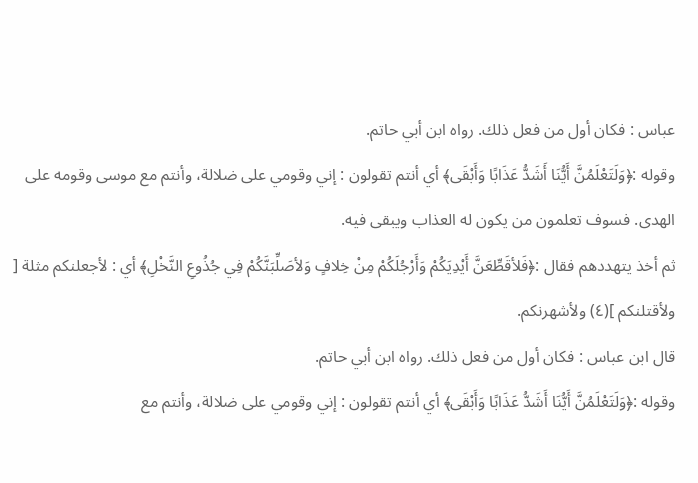عباس : فكان أول من فعل ذلك. رواه ابن أبي حاتم.
وقوله :﴿وَلَتَعْلَمُنَّ أَيُّنَا أَشَدُّ عَذَابًا وَأَبْقَى﴾ أي أنتم تقولون : إني وقومي على ضلالة، وأنتم مع موسى وقومه على الهدى. فسوف تعلمون من يكون له العذاب ويبقى فيه.
ثم أخذ يتهددهم فقال :﴿فَلأقَطِّعَنَّ أَيْدِيَكُمْ وَأَرْجُلَكُمْ مِنْ خِلافٍ وَلأصَلِّبَنَّكُمْ فِي جُذُوعِ النَّخْلِ﴾ أي : لأجعلنكم مثلة [ ولأقتلنكم ](٤) ولأشهرنكم.
قال ابن عباس : فكان أول من فعل ذلك. رواه ابن أبي حاتم.
وقوله :﴿وَلَتَعْلَمُنَّ أَيُّنَا أَشَدُّ عَذَابًا وَأَبْقَى﴾ أي أنتم تقولون : إني وقومي على ضلالة، وأنتم مع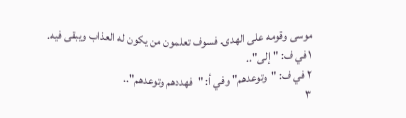موسى وقومه على الهدى. فسوف تعلمون من يكون له العذاب ويبقى فيه.
١ في ف: "إلى"..
٢ في ف: "وتوعدهم" وفي أ: "فهددهم وتوعدهم"..
٣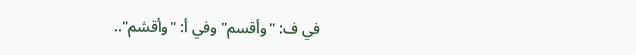في ف: "وأقسم" وفي أ: "وأقشم"..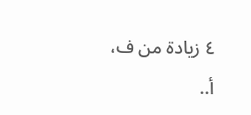٤ زيادة من ف، أ..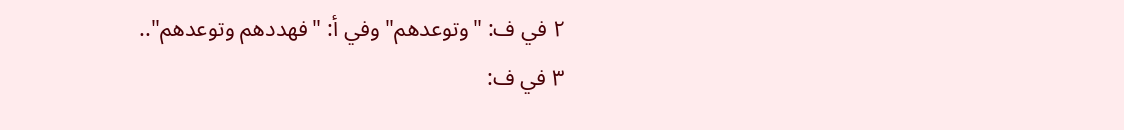٢ في ف: "وتوعدهم" وفي أ: "فهددهم وتوعدهم"..
٣ في ف: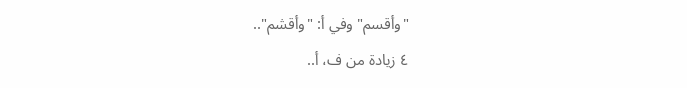"وأقسم" وفي أ: "وأقشم"..
٤ زيادة من ف، أ..